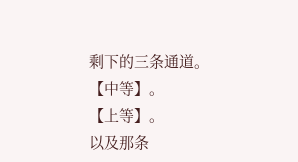剩下的三条通道。
【中等】。
【上等】。
以及那条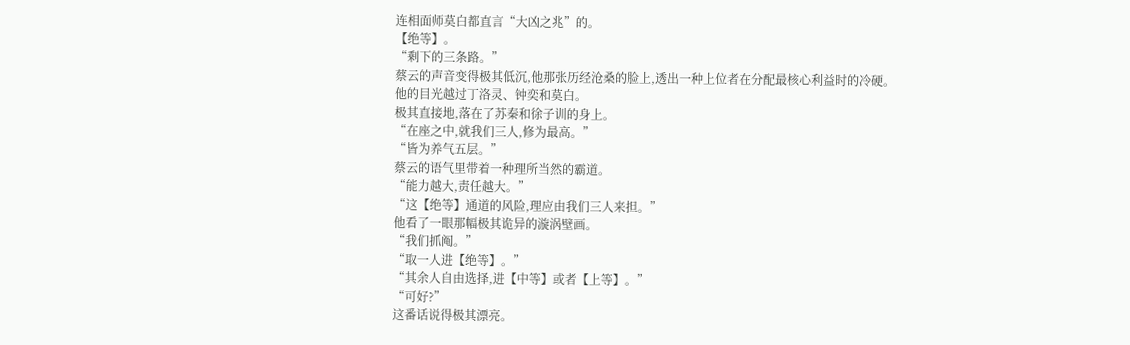连相面师莫白都直言“大凶之兆”的。
【绝等】。
“剩下的三条路。”
蔡云的声音变得极其低沉,他那张历经沧桑的脸上,透出一种上位者在分配最核心利益时的冷硬。
他的目光越过丁洛灵、钟奕和莫白。
极其直接地,落在了苏秦和徐子训的身上。
“在座之中,就我们三人,修为最高。”
“皆为养气五层。”
蔡云的语气里带着一种理所当然的霸道。
“能力越大,责任越大。”
“这【绝等】通道的风险,理应由我们三人来担。”
他看了一眼那幅极其诡异的漩涡壁画。
“我们抓阄。”
“取一人进【绝等】。”
“其余人自由选择,进【中等】或者【上等】。”
“可好?”
这番话说得极其漂亮。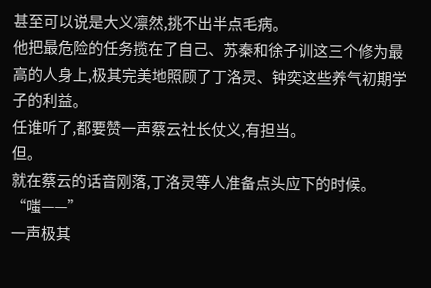甚至可以说是大义凛然,挑不出半点毛病。
他把最危险的任务揽在了自己、苏秦和徐子训这三个修为最高的人身上,极其完美地照顾了丁洛灵、钟奕这些养气初期学子的利益。
任谁听了,都要赞一声蔡云社长仗义,有担当。
但。
就在蔡云的话音刚落,丁洛灵等人准备点头应下的时候。
“嗤——”
一声极其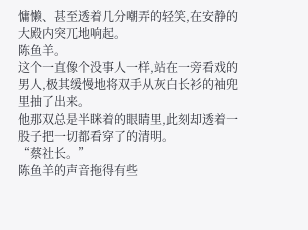慵懒、甚至透着几分嘲弄的轻笑,在安静的大殿内突兀地响起。
陈鱼羊。
这个一直像个没事人一样,站在一旁看戏的男人,极其缓慢地将双手从灰白长衫的袖兜里抽了出来。
他那双总是半眯着的眼睛里,此刻却透着一股子把一切都看穿了的清明。
“蔡社长。”
陈鱼羊的声音拖得有些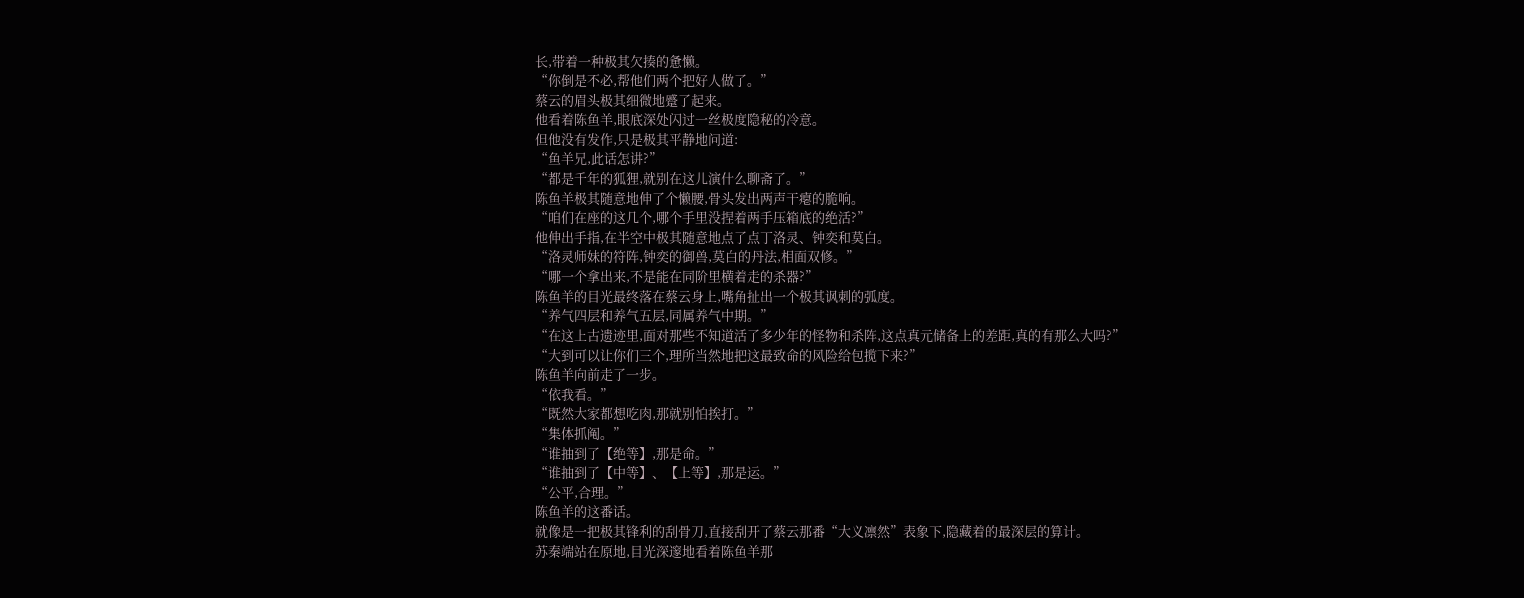长,带着一种极其欠揍的惫懒。
“你倒是不必,帮他们两个把好人做了。”
蔡云的眉头极其细微地蹙了起来。
他看着陈鱼羊,眼底深处闪过一丝极度隐秘的冷意。
但他没有发作,只是极其平静地问道:
“鱼羊兄,此话怎讲?”
“都是千年的狐狸,就别在这儿演什么聊斋了。”
陈鱼羊极其随意地伸了个懒腰,骨头发出两声干瘪的脆响。
“咱们在座的这几个,哪个手里没捏着两手压箱底的绝活?”
他伸出手指,在半空中极其随意地点了点丁洛灵、钟奕和莫白。
“洛灵师妹的符阵,钟奕的御兽,莫白的丹法,相面双修。”
“哪一个拿出来,不是能在同阶里横着走的杀器?”
陈鱼羊的目光最终落在蔡云身上,嘴角扯出一个极其讽刺的弧度。
“养气四层和养气五层,同属养气中期。”
“在这上古遗迹里,面对那些不知道活了多少年的怪物和杀阵,这点真元储备上的差距,真的有那么大吗?”
“大到可以让你们三个,理所当然地把这最致命的风险给包揽下来?”
陈鱼羊向前走了一步。
“依我看。”
“既然大家都想吃肉,那就别怕挨打。”
“集体抓阄。”
“谁抽到了【绝等】,那是命。”
“谁抽到了【中等】、【上等】,那是运。”
“公平,合理。”
陈鱼羊的这番话。
就像是一把极其锋利的刮骨刀,直接刮开了蔡云那番“大义凛然”表象下,隐藏着的最深层的算计。
苏秦端站在原地,目光深邃地看着陈鱼羊那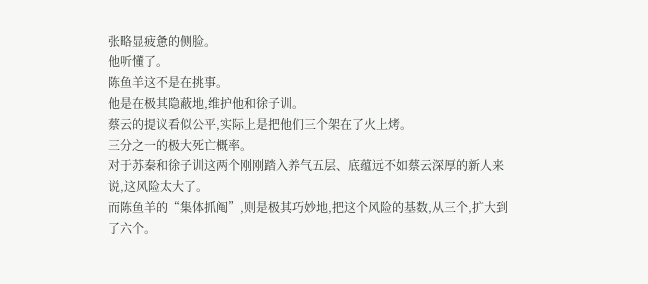张略显疲惫的侧脸。
他听懂了。
陈鱼羊这不是在挑事。
他是在极其隐蔽地,维护他和徐子训。
蔡云的提议看似公平,实际上是把他们三个架在了火上烤。
三分之一的极大死亡概率。
对于苏秦和徐子训这两个刚刚踏入养气五层、底蕴远不如蔡云深厚的新人来说,这风险太大了。
而陈鱼羊的“集体抓阄”,则是极其巧妙地,把这个风险的基数,从三个,扩大到了六个。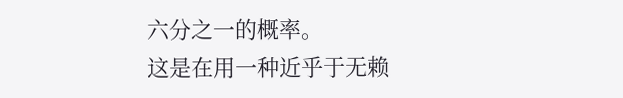六分之一的概率。
这是在用一种近乎于无赖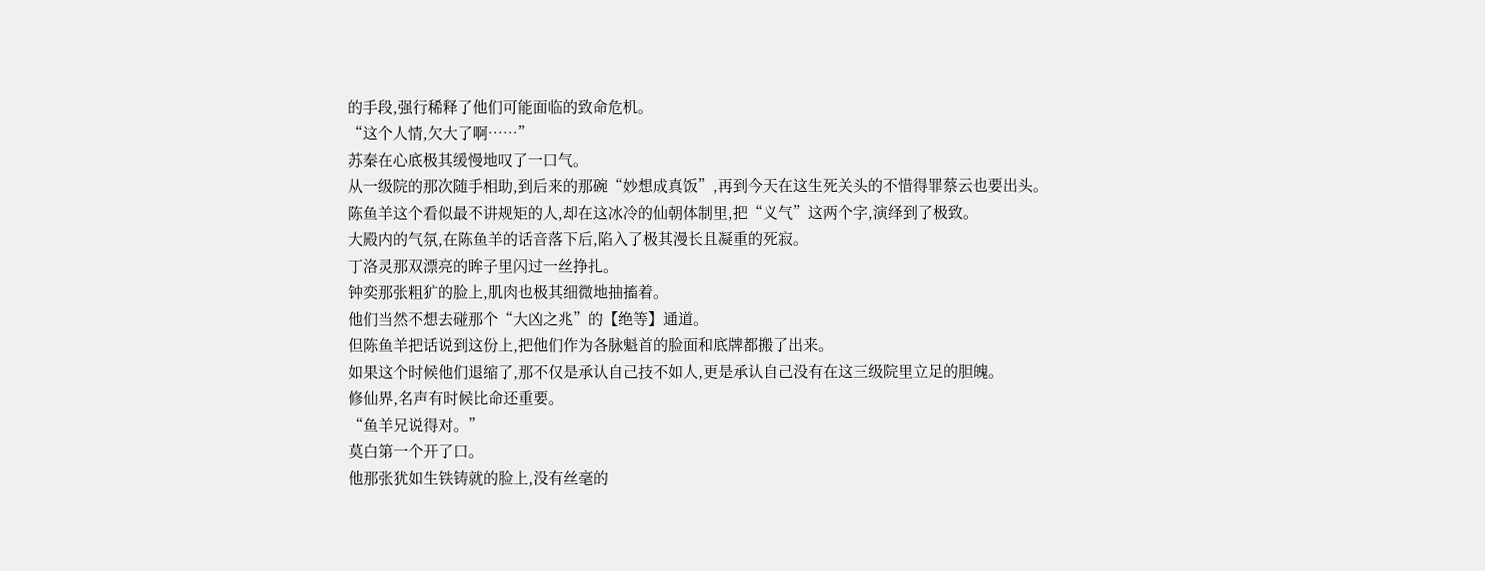的手段,强行稀释了他们可能面临的致命危机。
“这个人情,欠大了啊……”
苏秦在心底极其缓慢地叹了一口气。
从一级院的那次随手相助,到后来的那碗“妙想成真饭”,再到今天在这生死关头的不惜得罪蔡云也要出头。
陈鱼羊这个看似最不讲规矩的人,却在这冰冷的仙朝体制里,把“义气”这两个字,演绎到了极致。
大殿内的气氛,在陈鱼羊的话音落下后,陷入了极其漫长且凝重的死寂。
丁洛灵那双漂亮的眸子里闪过一丝挣扎。
钟奕那张粗犷的脸上,肌肉也极其细微地抽搐着。
他们当然不想去碰那个“大凶之兆”的【绝等】通道。
但陈鱼羊把话说到这份上,把他们作为各脉魁首的脸面和底牌都搬了出来。
如果这个时候他们退缩了,那不仅是承认自己技不如人,更是承认自己没有在这三级院里立足的胆魄。
修仙界,名声有时候比命还重要。
“鱼羊兄说得对。”
莫白第一个开了口。
他那张犹如生铁铸就的脸上,没有丝毫的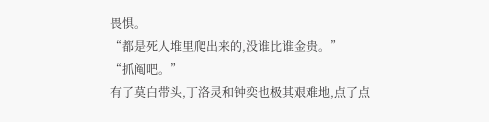畏惧。
“都是死人堆里爬出来的,没谁比谁金贵。”
“抓阄吧。”
有了莫白带头,丁洛灵和钟奕也极其艰难地,点了点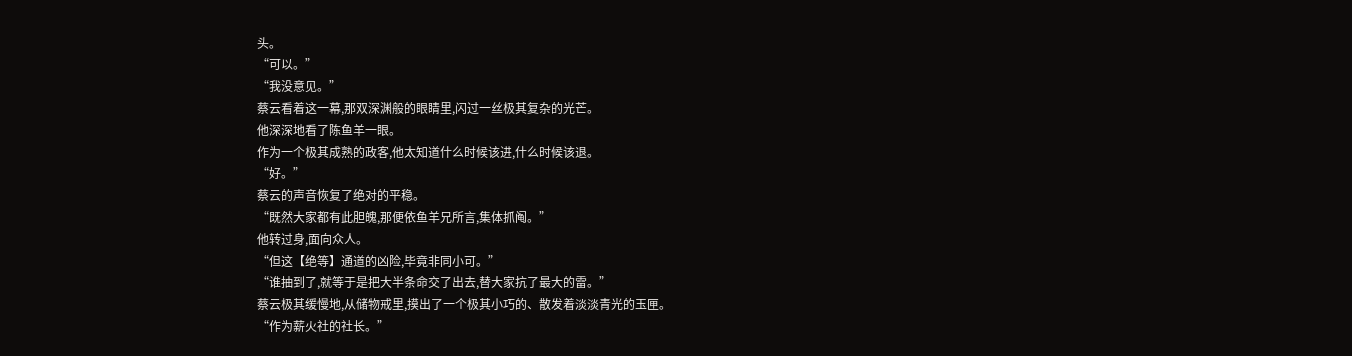头。
“可以。”
“我没意见。”
蔡云看着这一幕,那双深渊般的眼睛里,闪过一丝极其复杂的光芒。
他深深地看了陈鱼羊一眼。
作为一个极其成熟的政客,他太知道什么时候该进,什么时候该退。
“好。”
蔡云的声音恢复了绝对的平稳。
“既然大家都有此胆魄,那便依鱼羊兄所言,集体抓阄。”
他转过身,面向众人。
“但这【绝等】通道的凶险,毕竟非同小可。”
“谁抽到了,就等于是把大半条命交了出去,替大家抗了最大的雷。”
蔡云极其缓慢地,从储物戒里,摸出了一个极其小巧的、散发着淡淡青光的玉匣。
“作为薪火社的社长。”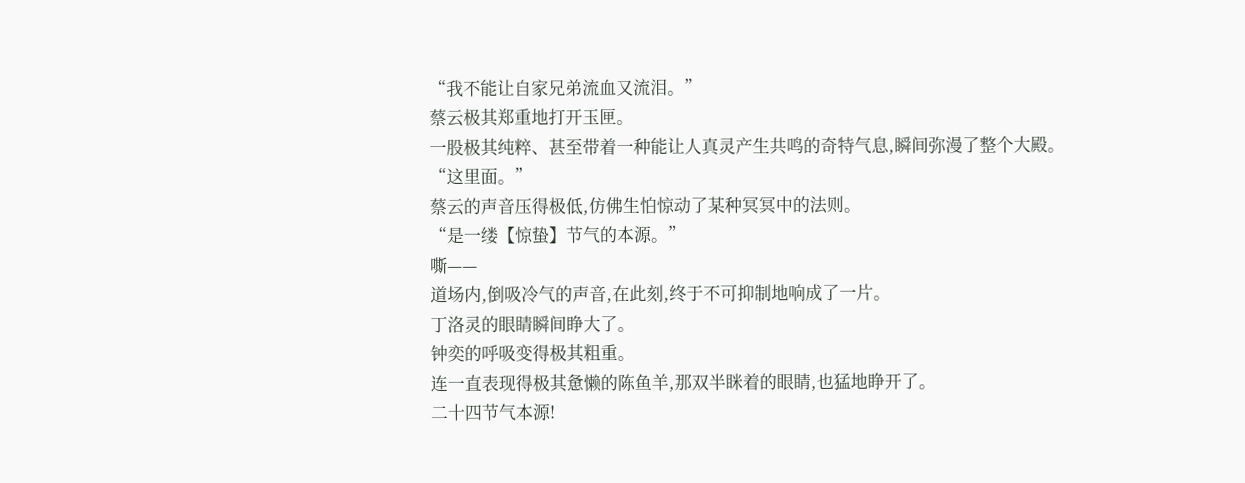“我不能让自家兄弟流血又流泪。”
蔡云极其郑重地打开玉匣。
一股极其纯粹、甚至带着一种能让人真灵产生共鸣的奇特气息,瞬间弥漫了整个大殿。
“这里面。”
蔡云的声音压得极低,仿佛生怕惊动了某种冥冥中的法则。
“是一缕【惊蛰】节气的本源。”
嘶——
道场内,倒吸冷气的声音,在此刻,终于不可抑制地响成了一片。
丁洛灵的眼睛瞬间睁大了。
钟奕的呼吸变得极其粗重。
连一直表现得极其惫懒的陈鱼羊,那双半眯着的眼睛,也猛地睁开了。
二十四节气本源!